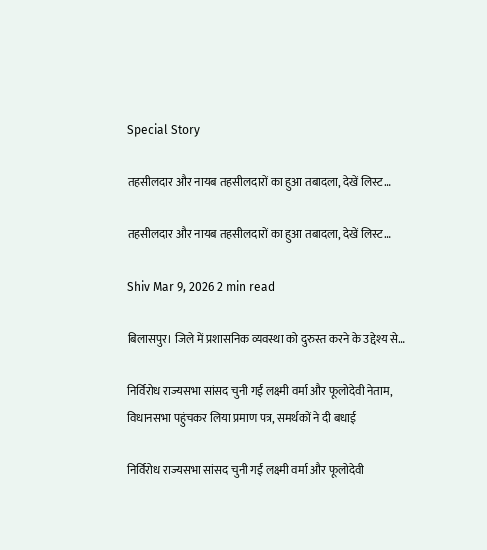Special Story

तहसीलदार और नायब तहसीलदारों का हुआ तबादला, देखें लिस्ट…

तहसीलदार और नायब तहसीलदारों का हुआ तबादला, देखें लिस्ट…

Shiv Mar 9, 2026 2 min read

बिलासपुर। जिले में प्रशासनिक व्यवस्था को दुरुस्त करने के उद्देश्य से…

निर्विरोध राज्यसभा सांसद चुनी गईं लक्ष्मी वर्मा और फूलोदेवी नेताम, विधानसभा पहुंचकर लिया प्रमाण पत्र, समर्थकों ने दी बधाई

निर्विरोध राज्यसभा सांसद चुनी गईं लक्ष्मी वर्मा और फूलोदेवी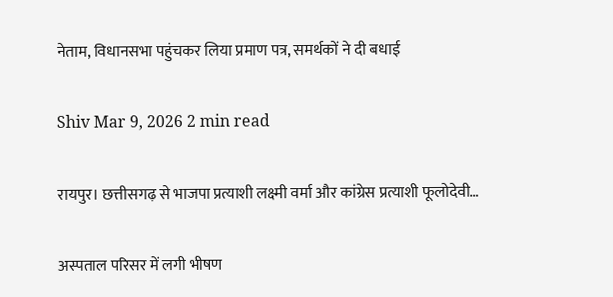नेताम, विधानसभा पहुंचकर लिया प्रमाण पत्र, समर्थकों ने दी बधाई

Shiv Mar 9, 2026 2 min read

रायपुर। छत्तीसगढ़ से भाजपा प्रत्याशी लक्ष्मी वर्मा और कांग्रेस प्रत्याशी फूलोदेवी…

अस्पताल परिसर में लगी भीषण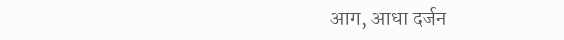आग, आधा दर्जन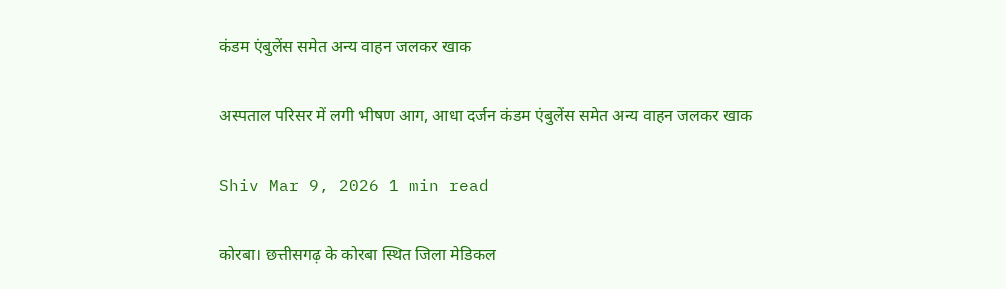कंडम एंबुलेंस समेत अन्य वाहन जलकर खाक

अस्पताल परिसर में लगी भीषण आग, आधा दर्जन कंडम एंबुलेंस समेत अन्य वाहन जलकर खाक

Shiv Mar 9, 2026 1 min read

कोरबा। छत्तीसगढ़ के कोरबा स्थित जिला मेडिकल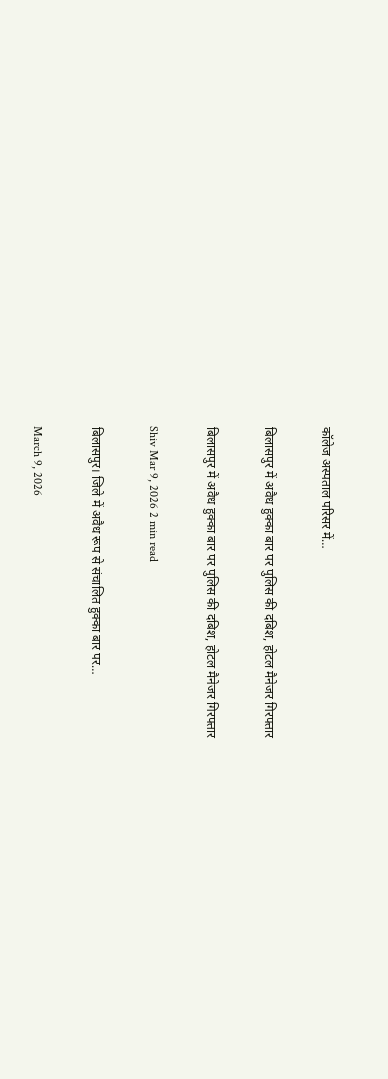कॉलेज अस्पताल परिसर में…

बिलासपुर में अवैध हुक्का बार पर पुलिस की दबिश, होटल मैनेजर गिरफ्तार

बिलासपुर में अवैध हुक्का बार पर पुलिस की दबिश, होटल मैनेजर गिरफ्तार

Shiv Mar 9, 2026 2 min read

बिलासपुर। जिले में अवैध रूप से संचालित हुक्का बार पर…

March 9, 2026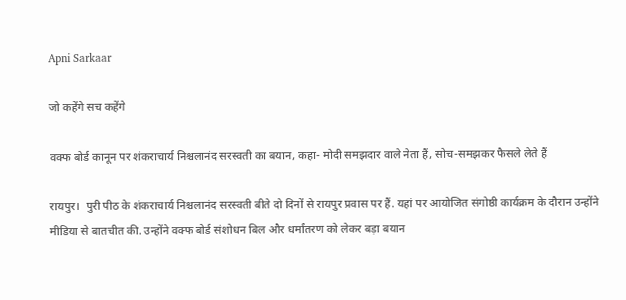Apni Sarkaar

जो कहेंगे सच कहेंगे

वक्फ बोर्ड कानून पर शंकराचार्य निश्चलानंद सरस्वती का बयान, कहा- मोदी समझदार वाले नेता हैं, सोच-समझकर फैसले लेते हैं

रायपुर।  पुरी पीठ के शंकराचार्य निश्चलानंद सरस्वती बीते दो दिनों से रायपुर प्रवास पर हैं. यहां पर आयोजित संगोष्ठी कार्यक्रम के दौरान उन्होंने मीडिया से बातचीत की. उन्होंने वक्फ बोर्ड संशोधन बिल और धर्मांतरण को लेकर बड़ा बयान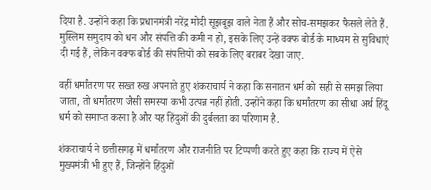दिया है. उन्होंने कहा कि प्रधानमंत्री नरेंद्र मोदी सूझबूझ वाले नेता हैं और सोच-समझकर फैसले लेते हैं. मुस्लिम समुदाय को धन और संपत्ति की कमी न हो, इसके लिए उन्हें वक्फ बोर्ड के माध्यम से सुविधाएं दी गई हैं, लेकिन वक्फ बोर्ड की संपत्तियों को सबके लिए बराबर देखा जाए.

वहीं धर्मांतरण पर सख्त रुख अपनाते हुए शंकराचार्य ने कहा कि सनातन धर्म को सही से समझ लिया जाता, तो धर्मांतरण जैसी समस्या कभी उत्पन्न नहीं होती. उन्होंने कहा कि धर्मांतरण का सीधा अर्थ हिंदू धर्म को समाप्त करना है और यह हिंदुओं की दुर्बलता का परिणाम है.

शंकराचार्य ने छत्तीसगढ़ में धर्मांतरण और राजनीति पर टिप्पणी करते हुए कहा कि राज्य में ऐसे मुख्यमंत्री भी हुए हैं, जिन्होंने हिंदुओं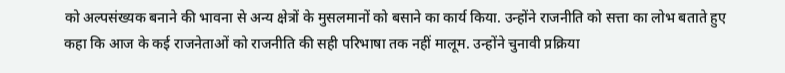को अल्पसंख्यक बनाने की भावना से अन्य क्षेत्रों के मुसलमानों को बसाने का कार्य किया. उन्होंने राजनीति को सत्ता का लोभ बताते हुए कहा कि आज के कई राजनेताओं को राजनीति की सही परिभाषा तक नहीं मालूम. उन्होंने चुनावी प्रक्रिया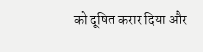को दूषित करार दिया और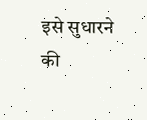इसे सुधारने की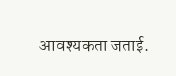आवश्यकता जताई.